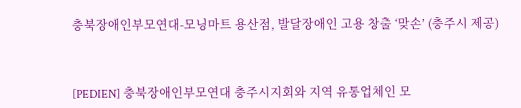충북장애인부모연대-모닝마트 용산점, 발달장애인 고용 창출 ‘맞손’ (충주시 제공)



[PEDIEN] 충북장애인부모연대 충주시지회와 지역 유통업체인 모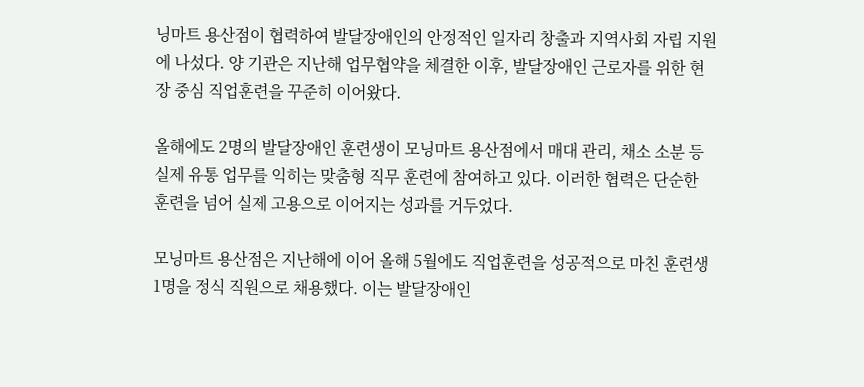닝마트 용산점이 협력하여 발달장애인의 안정적인 일자리 창출과 지역사회 자립 지원에 나섰다. 양 기관은 지난해 업무협약을 체결한 이후, 발달장애인 근로자를 위한 현장 중심 직업훈련을 꾸준히 이어왔다.

올해에도 2명의 발달장애인 훈련생이 모닝마트 용산점에서 매대 관리, 채소 소분 등 실제 유통 업무를 익히는 맞춤형 직무 훈련에 참여하고 있다. 이러한 협력은 단순한 훈련을 넘어 실제 고용으로 이어지는 성과를 거두었다.

모닝마트 용산점은 지난해에 이어 올해 5월에도 직업훈련을 성공적으로 마친 훈련생 1명을 정식 직원으로 채용했다. 이는 발달장애인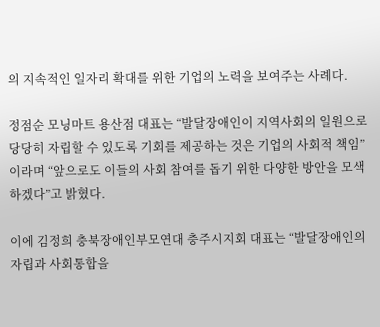의 지속적인 일자리 확대를 위한 기업의 노력을 보여주는 사례다.

정점순 모닝마트 용산점 대표는 “발달장애인이 지역사회의 일원으로 당당히 자립할 수 있도록 기회를 제공하는 것은 기업의 사회적 책임”이라며 “앞으로도 이들의 사회 참여를 돕기 위한 다양한 방안을 모색하겠다”고 밝혔다.

이에 김정희 충북장애인부모연대 충주시지회 대표는 “발달장애인의 자립과 사회통합을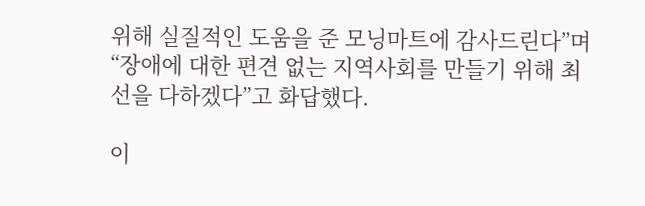위해 실질적인 도움을 준 모닝마트에 감사드린다”며 “장애에 대한 편견 없는 지역사회를 만들기 위해 최선을 다하겠다”고 화답했다.

이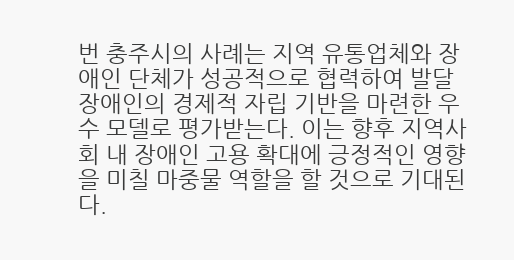번 충주시의 사례는 지역 유통업체와 장애인 단체가 성공적으로 협력하여 발달장애인의 경제적 자립 기반을 마련한 우수 모델로 평가받는다. 이는 향후 지역사회 내 장애인 고용 확대에 긍정적인 영향을 미칠 마중물 역할을 할 것으로 기대된다.